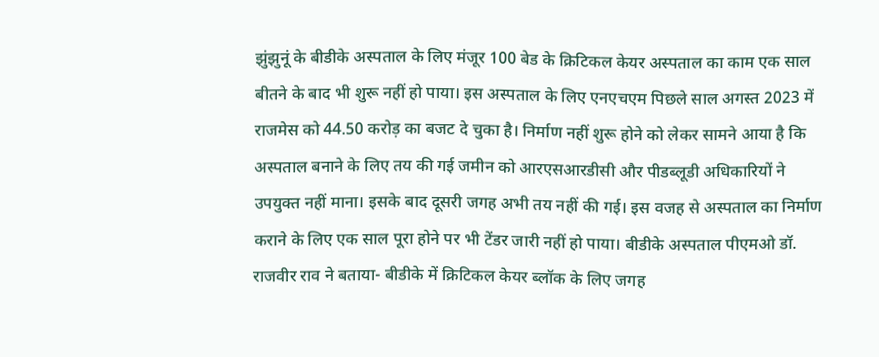झुंझुनूं के बीडीके अस्पताल के लिए मंजूर 100 बेड के क्रिटिकल केयर अस्पताल का काम एक साल बीतने के बाद भी शुरू नहीं हो पाया। इस अस्पताल के लिए एनएचएम पिछले साल अगस्त 2023 में राजमेस को 44.50 करोड़ का बजट दे चुका है। निर्माण नहीं शुरू होने को लेकर सामने आया है कि अस्पताल बनाने के लिए तय की गई जमीन को आरएसआरडीसी और पीडब्लूडी अधिकारियों ने उपयुक्त नहीं माना। इसके बाद दूसरी जगह अभी तय नहीं की गई। इस वजह से अस्पताल का निर्माण कराने के लिए एक साल पूरा होने पर भी टेंडर जारी नहीं हो पाया। बीडीके अस्पताल पीएमओ डॉ. राजवीर राव ने बताया- बीडीके में क्रिटिकल केयर ब्लॉक के लिए जगह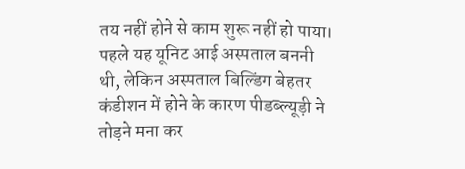तय नहीं होने से काम शुरू नहीं हो पाया। पहले यह यूनिट आई अस्पताल बननी थी, लेकिन अस्पताल बिल्डिंग बेहतर कंडीशन में होने के कारण पीडब्ल्यूड़ी ने तोड़ने मना कर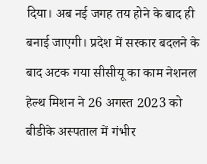दिया। अब नई जगह तय होने के बाद ही बनाई जाएगी। प्रदेश में सरकार बदलने के बाद अटक गया सीसीयू का काम नेशनल हेल्थ मिशन ने 26 अगस्त 2023 को बीडीके अस्पताल में गंभीर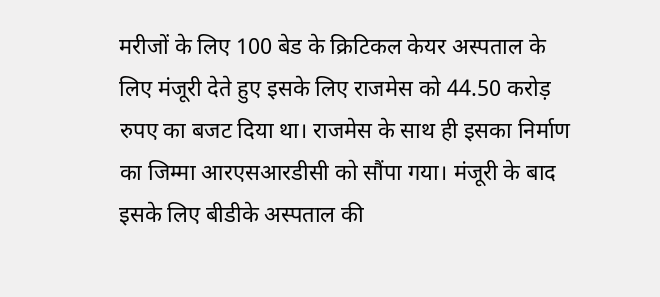मरीजों के लिए 100 बेड के क्रिटिकल केयर अस्पताल के लिए मंजूरी देते हुए इसके लिए राजमेस को 44.50 करोड़ रुपए का बजट दिया था। राजमेस के साथ ही इसका निर्माण का जिम्मा आरएसआरडीसी को सौंपा गया। मंजूरी के बाद इसके लिए बीडीके अस्पताल की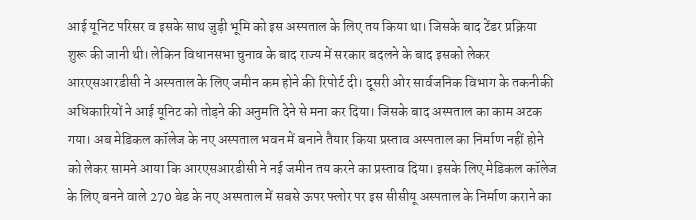आई यूनिट परिसर व इसके साथ जुड़ी भूमि को इस अस्पताल के लिए तय किया था। जिसके बाद टेंडर प्रक्रिया शुरू की जानी थी। लेकिन विधानसभा चुनाव के बाद राज्य में सरकार बदलने के बाद इसको लेकर आरएसआरडीसी ने अस्पताल के लिए जमीन कम होने की रिपोर्ट दी। दूसरी ओर सार्वजनिक विभाग के तकनीकी अधिकारियों ने आई यूनिट को तोड़ने की अनुमति देने से मना कर दिया। जिसके बाद अस्पताल का काम अटक गया। अब मेडिकल कॉलेज के नए अस्पताल भवन में बनाने तैयार किया प्रस्ताव अस्पताल का निर्माण नहीं होने को लेकर सामने आया कि आरएसआरडीसी ने नई जमीन तय करने का प्रस्ताव दिया। इसके लिए मेडिकल कॉलेज के लिए बनने वाले 270 बेड के नए अस्पताल में सबसे ऊपर फ्लोर पर इस सीसीयू अस्पताल के निर्माण कराने का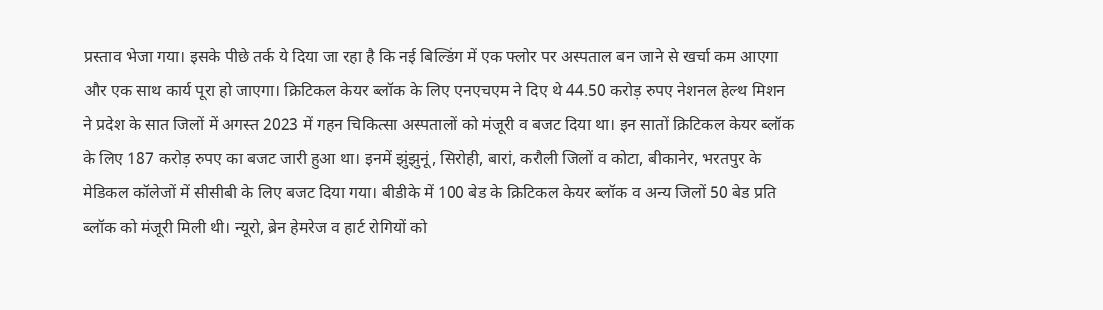प्रस्ताव भेजा गया। इसके पीछे तर्क ये दिया जा रहा है कि नई बिल्डिंग में एक फ्लोर पर अस्पताल बन जाने से खर्चा कम आएगा और एक साथ कार्य पूरा हो जाएगा। क्रिटिकल केयर ब्लॉक के लिए एनएचएम ने दिए थे 44.50 करोड़ रुपए नेशनल हेल्थ मिशन ने प्रदेश के सात जिलों में अगस्त 2023 में गहन चिकित्सा अस्पतालों को मंजूरी व बजट दिया था। इन सातों क्रिटिकल केयर ब्लॉक के लिए 187 करोड़ रुपए का बजट जारी हुआ था। इनमें झुंझुनूं, सिरोही, बारां, करौली जिलों व कोटा, बीकानेर, भरतपुर के मेडिकल कॉलेजों में सीसीबी के लिए बजट दिया गया। बीडीके में 100 बेड के क्रिटिकल केयर ब्लॉक व अन्य जिलों 50 बेड प्रति ब्लॉक को मंजूरी मिली थी। न्यूरो, ब्रेन हेमरेज व हार्ट रोगियों को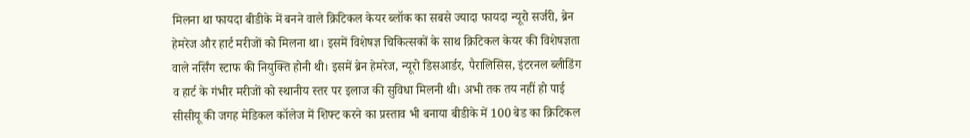मिलना था फायदा बीडीके में बनने वाले क्रिटिकल केयर ब्लॉक का सबसे ज्यादा फायदा न्यूरो सर्जरी, ब्रेन हेमरेज और हार्ट मरीजों को मिलना था। इसमें विशेषज्ञ चिकित्सकों के साथ क्रिटिकल केयर की विशेषज्ञता वाले नर्सिंग स्टाफ की नियुक्ति होनी थी। इसमें ब्रेन हेमरेज, न्यूरो डिसआर्डर, पैरालिसिस, इंटरनल ब्लीडिंग व हार्ट के गंभीर मरीजों को स्थानीय स्तर पर इलाज की सुविधा मिलनी थी। अभी तक तय नहीं हो पाई सीसीयू की जगह मेडिकल कॉलेज में शिफ्ट करने का प्रस्ताव भी बनाया बीडीके में 100 बेड का क्रिटिकल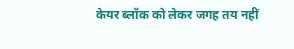केयर ब्लॉक को लेकर जगह तय नहीं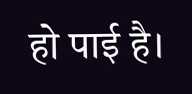हो पाई है।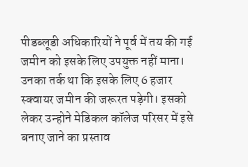पीडब्लूडी अधिकारियों ने पूर्व में तय की गई जमीन को इसके लिए उपयुक्त नहीं माना। उनका तर्क था कि इसके लिए 6 हजार स्क्वायर जमीन की जरूरत पड़ेगी। इसको लेकर उन्होने मेडिकल कॉलेज परिसर में इसे बनाए जाने का प्रस्ताव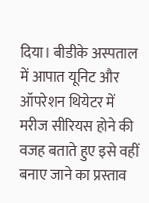दिया। बीडीके अस्पताल में आपात यूनिट और ऑपरेशन थियेटर में मरीज सीरियस होने की वजह बताते हुए इसे वहीं बनाए जाने का प्रस्ताव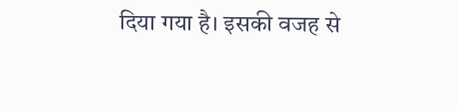दिया गया है। इसकी वजह से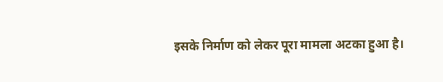इसके निर्माण को लेकर पूरा मामला अटका हुआ है।